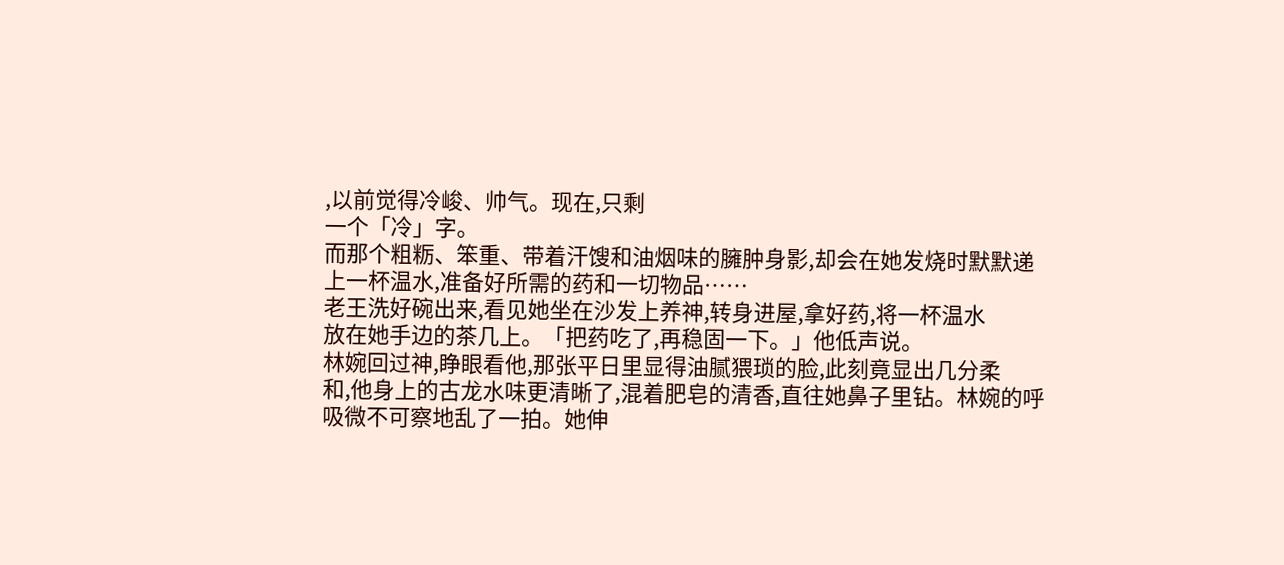,以前觉得冷峻、帅气。现在,只剩
一个「冷」字。
而那个粗粝、笨重、带着汗馊和油烟味的臃肿身影,却会在她发烧时默默递
上一杯温水,准备好所需的药和一切物品……
老王洗好碗出来,看见她坐在沙发上养神,转身进屋,拿好药,将一杯温水
放在她手边的茶几上。「把药吃了,再稳固一下。」他低声说。
林婉回过神,睁眼看他,那张平日里显得油腻猥琐的脸,此刻竟显出几分柔
和,他身上的古龙水味更清晰了,混着肥皂的清香,直往她鼻子里钻。林婉的呼
吸微不可察地乱了一拍。她伸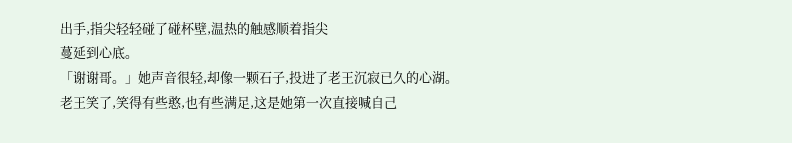出手,指尖轻轻碰了碰杯壁,温热的触感顺着指尖
蔓延到心底。
「谢谢哥。」她声音很轻,却像一颗石子,投进了老王沉寂已久的心湖。
老王笑了,笑得有些憨,也有些满足,这是她第一次直接喊自己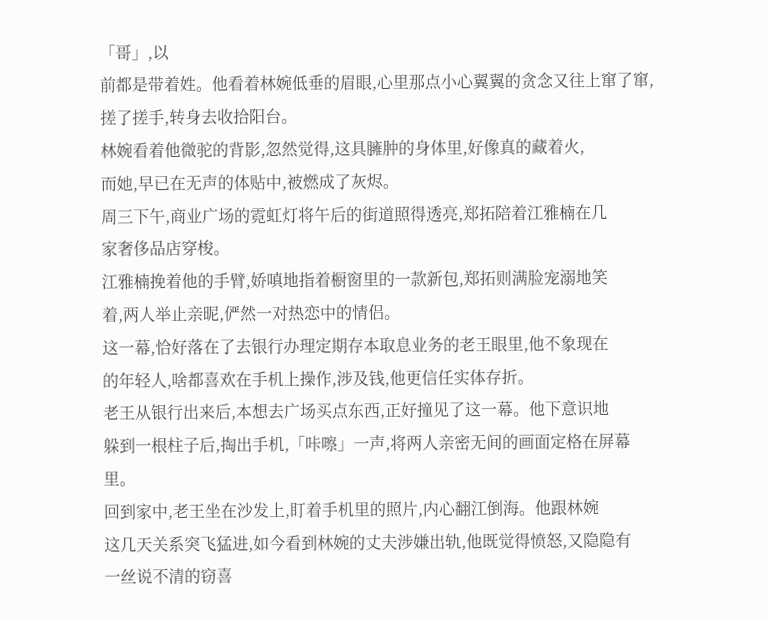「哥」,以
前都是带着姓。他看着林婉低垂的眉眼,心里那点小心翼翼的贪念又往上窜了窜,
搓了搓手,转身去收拾阳台。
林婉看着他微驼的背影,忽然觉得,这具臃肿的身体里,好像真的藏着火,
而她,早已在无声的体贴中,被燃成了灰烬。
周三下午,商业广场的霓虹灯将午后的街道照得透亮,郑拓陪着江雅楠在几
家奢侈品店穿梭。
江雅楠挽着他的手臂,娇嗔地指着橱窗里的一款新包,郑拓则满脸宠溺地笑
着,两人举止亲昵,俨然一对热恋中的情侣。
这一幕,恰好落在了去银行办理定期存本取息业务的老王眼里,他不象现在
的年轻人,啥都喜欢在手机上操作,涉及钱,他更信任实体存折。
老王从银行出来后,本想去广场买点东西,正好撞见了这一幕。他下意识地
躲到一根柱子后,掏出手机,「咔嚓」一声,将两人亲密无间的画面定格在屏幕
里。
回到家中,老王坐在沙发上,盯着手机里的照片,内心翻江倒海。他跟林婉
这几天关系突飞猛进,如今看到林婉的丈夫涉嫌出轨,他既觉得愤怒,又隐隐有
一丝说不清的窃喜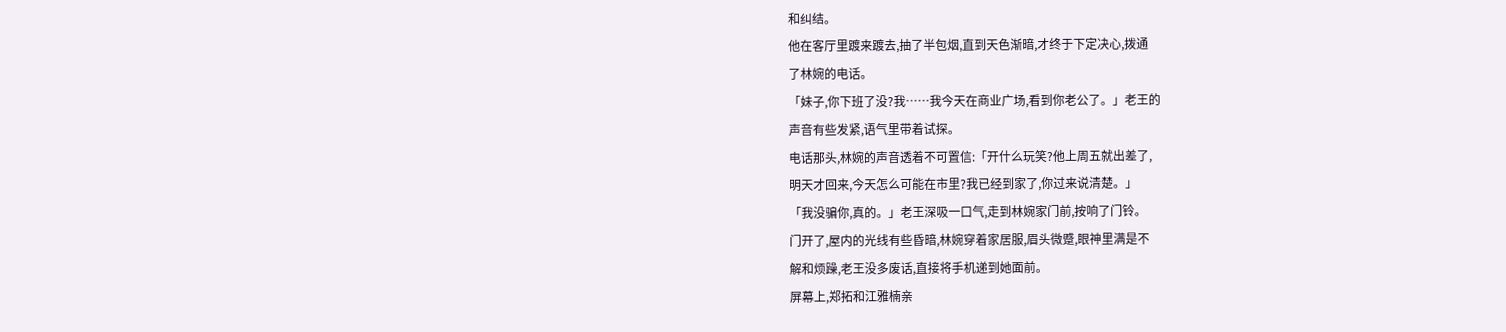和纠结。
他在客厅里踱来踱去,抽了半包烟,直到天色渐暗,才终于下定决心,拨通
了林婉的电话。
「妹子,你下班了没?我……我今天在商业广场,看到你老公了。」老王的
声音有些发紧,语气里带着试探。
电话那头,林婉的声音透着不可置信:「开什么玩笑?他上周五就出差了,
明天才回来,今天怎么可能在市里?我已经到家了,你过来说清楚。」
「我没骗你,真的。」老王深吸一口气,走到林婉家门前,按响了门铃。
门开了,屋内的光线有些昏暗,林婉穿着家居服,眉头微蹙,眼神里满是不
解和烦躁,老王没多废话,直接将手机递到她面前。
屏幕上,郑拓和江雅楠亲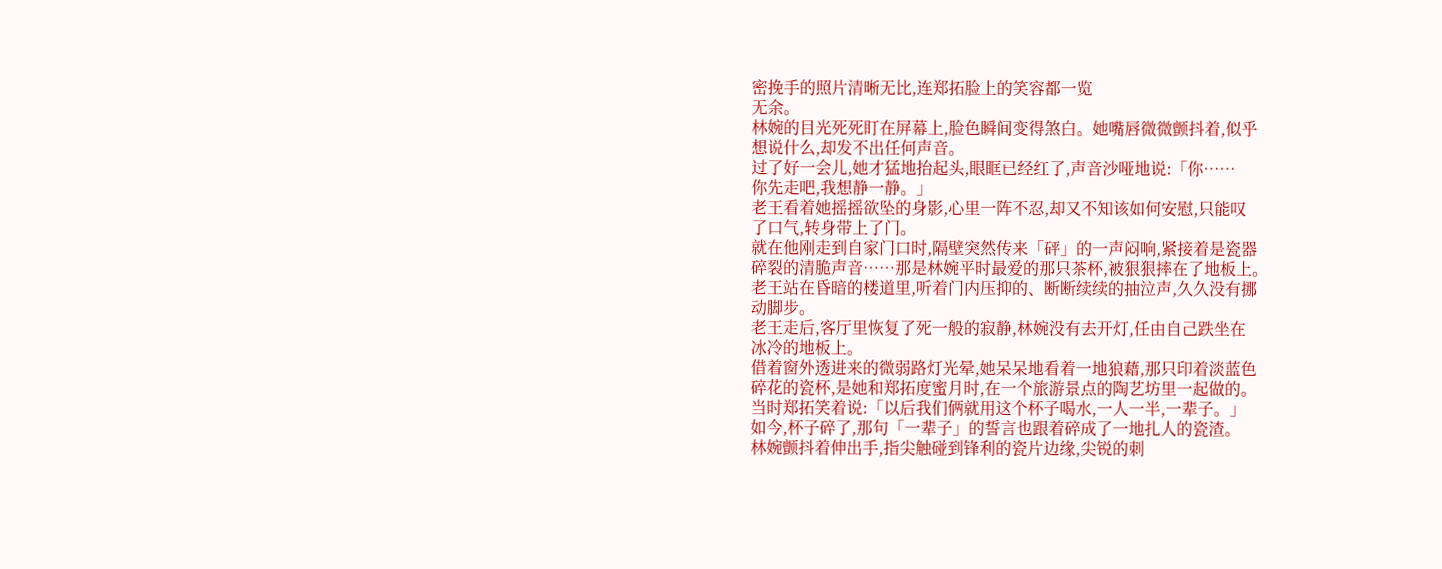密挽手的照片清晰无比,连郑拓脸上的笑容都一览
无余。
林婉的目光死死盯在屏幕上,脸色瞬间变得煞白。她嘴唇微微颤抖着,似乎
想说什么,却发不出任何声音。
过了好一会儿,她才猛地抬起头,眼眶已经红了,声音沙哑地说:「你……
你先走吧,我想静一静。」
老王看着她摇摇欲坠的身影,心里一阵不忍,却又不知该如何安慰,只能叹
了口气,转身带上了门。
就在他刚走到自家门口时,隔壁突然传来「砰」的一声闷响,紧接着是瓷器
碎裂的清脆声音……那是林婉平时最爱的那只茶杯,被狠狠摔在了地板上。
老王站在昏暗的楼道里,听着门内压抑的、断断续续的抽泣声,久久没有挪
动脚步。
老王走后,客厅里恢复了死一般的寂静,林婉没有去开灯,任由自己跌坐在
冰冷的地板上。
借着窗外透进来的微弱路灯光晕,她呆呆地看着一地狼藉,那只印着淡蓝色
碎花的瓷杯,是她和郑拓度蜜月时,在一个旅游景点的陶艺坊里一起做的。
当时郑拓笑着说:「以后我们俩就用这个杯子喝水,一人一半,一辈子。」
如今,杯子碎了,那句「一辈子」的誓言也跟着碎成了一地扎人的瓷渣。
林婉颤抖着伸出手,指尖触碰到锋利的瓷片边缘,尖锐的刺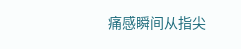痛感瞬间从指尖